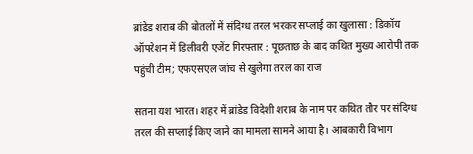ब्रांडेड शराब की बोतलों में संदिग्ध तरल भरकर सप्लाई का खुलासा : डिकॉय ऑपरेशन में डिलीवरी एजेंट गिरफ्तार : पूछताछ के बाद कथित मुख्य आरोपी तक पहुंची टीम; एफएसएल जांच से खुलेगा तरल का राज

सतना यश भारत। शहर में ब्रांडेड विदेशी शराब के नाम पर कथित तौर पर संदिग्ध तरल की सप्लाई किए जाने का मामला सामने आया है। आबकारी विभाग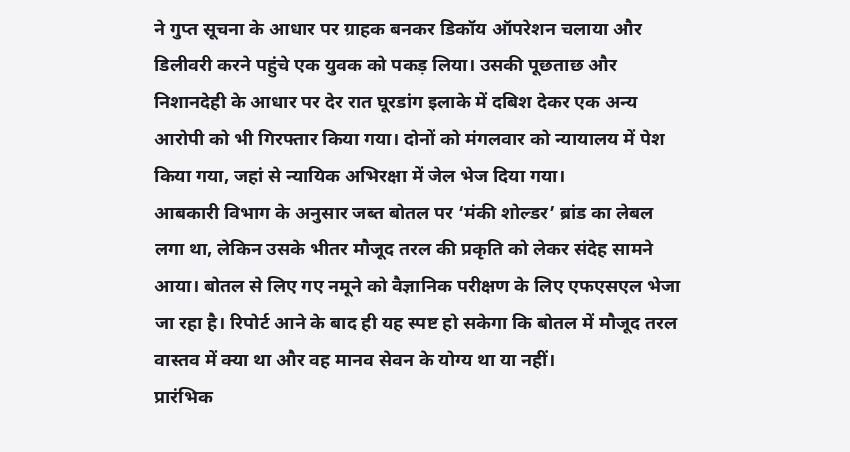ने गुप्त सूचना के आधार पर ग्राहक बनकर डिकॉय ऑपरेशन चलाया और डिलीवरी करने पहुंचे एक युवक को पकड़ लिया। उसकी पूछताछ और निशानदेही के आधार पर देर रात घूरडांग इलाके में दबिश देकर एक अन्य आरोपी को भी गिरफ्तार किया गया। दोनों को मंगलवार को न्यायालय में पेश किया गया, जहां से न्यायिक अभिरक्षा में जेल भेज दिया गया।
आबकारी विभाग के अनुसार जब्त बोतल पर ‘मंकी शोल्डर’ ब्रांड का लेबल लगा था, लेकिन उसके भीतर मौजूद तरल की प्रकृति को लेकर संदेह सामने आया। बोतल से लिए गए नमूने को वैज्ञानिक परीक्षण के लिए एफएसएल भेजा जा रहा है। रिपोर्ट आने के बाद ही यह स्पष्ट हो सकेगा कि बोतल में मौजूद तरल वास्तव में क्या था और वह मानव सेवन के योग्य था या नहीं।
प्रारंभिक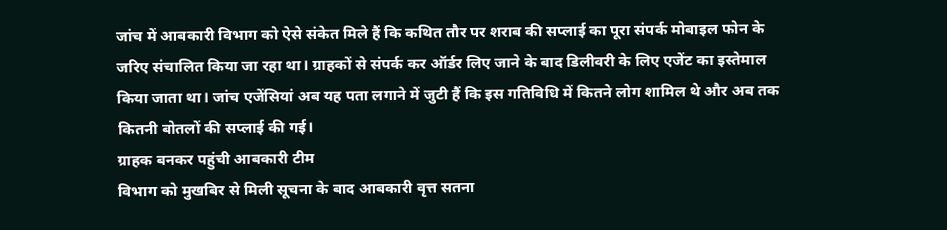जांच में आबकारी विभाग को ऐसे संकेत मिले हैं कि कथित तौर पर शराब की सप्लाई का पूरा संपर्क मोबाइल फोन के जरिए संचालित किया जा रहा था। ग्राहकों से संपर्क कर ऑर्डर लिए जाने के बाद डिलीवरी के लिए एजेंट का इस्तेमाल किया जाता था। जांच एजेंसियां अब यह पता लगाने में जुटी हैं कि इस गतिविधि में कितने लोग शामिल थे और अब तक कितनी बोतलों की सप्लाई की गई।
ग्राहक बनकर पहुंची आबकारी टीम
विभाग को मुखबिर से मिली सूचना के बाद आबकारी वृत्त सतना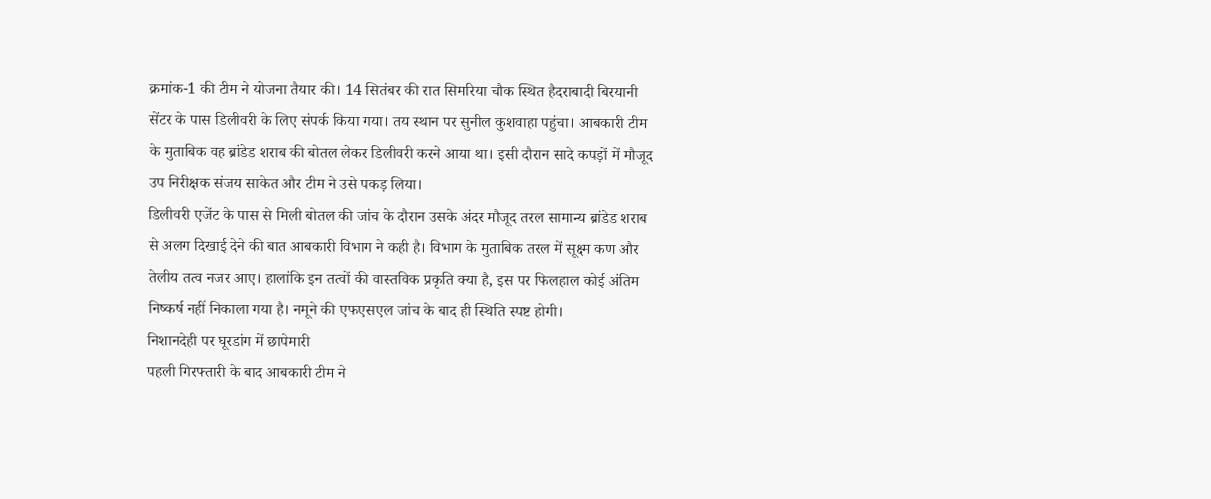क्रमांक-1 की टीम ने योजना तैयार की। 14 सितंबर की रात सिमरिया चौक स्थित हैदराबादी बिरयानी सेंटर के पास डिलीवरी के लिए संपर्क किया गया। तय स्थान पर सुनील कुशवाहा पहुंचा। आबकारी टीम के मुताबिक वह ब्रांडेड शराब की बोतल लेकर डिलीवरी करने आया था। इसी दौरान सादे कपड़ों में मौजूद उप निरीक्षक संजय साकेत और टीम ने उसे पकड़ लिया।
डिलीवरी एजेंट के पास से मिली बोतल की जांच के दौरान उसके अंदर मौजूद तरल सामान्य ब्रांडेड शराब से अलग दिखाई देने की बात आबकारी विभाग ने कही है। विभाग के मुताबिक तरल में सूक्ष्म कण और तेलीय तत्व नजर आए। हालांकि इन तत्वों की वास्तविक प्रकृति क्या है, इस पर फिलहाल कोई अंतिम निष्कर्ष नहीं निकाला गया है। नमूने की एफएसएल जांच के बाद ही स्थिति स्पष्ट होगी।
निशानदेही पर घूरडांग में छापेमारी
पहली गिरफ्तारी के बाद आबकारी टीम ने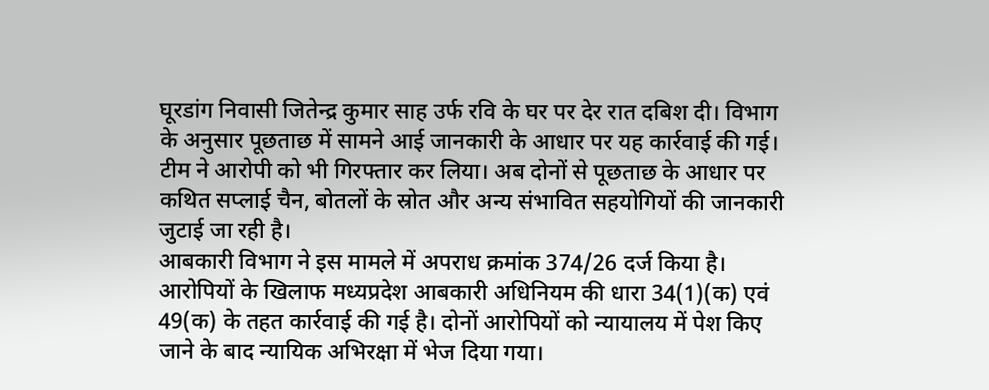घूरडांग निवासी जितेन्द्र कुमार साह उर्फ रवि के घर पर देर रात दबिश दी। विभाग के अनुसार पूछताछ में सामने आई जानकारी के आधार पर यह कार्रवाई की गई। टीम ने आरोपी को भी गिरफ्तार कर लिया। अब दोनों से पूछताछ के आधार पर कथित सप्लाई चैन, बोतलों के स्रोत और अन्य संभावित सहयोगियों की जानकारी जुटाई जा रही है।
आबकारी विभाग ने इस मामले में अपराध क्रमांक 374/26 दर्ज किया है। आरोपियों के खिलाफ मध्यप्रदेश आबकारी अधिनियम की धारा 34(1)(क) एवं 49(क) के तहत कार्रवाई की गई है। दोनों आरोपियों को न्यायालय में पेश किए जाने के बाद न्यायिक अभिरक्षा में भेज दिया गया।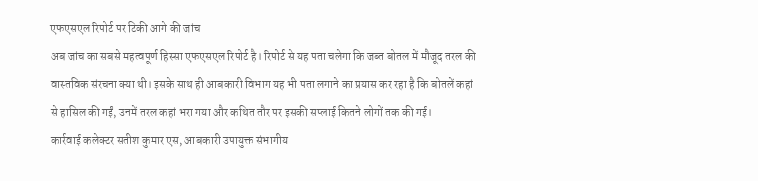एफएसएल रिपोर्ट पर टिकी आगे की जांच
अब जांच का सबसे महत्वपूर्ण हिस्सा एफएसएल रिपोर्ट है। रिपोर्ट से यह पता चलेगा कि जब्त बोतल में मौजूद तरल की वास्तविक संरचना क्या थी। इसके साथ ही आबकारी विभाग यह भी पता लगाने का प्रयास कर रहा है कि बोतलें कहां से हासिल की गईं, उनमें तरल कहां भरा गया और कथित तौर पर इसकी सप्लाई कितने लोगों तक की गई।
कार्रवाई कलेक्टर सतीश कुमार एस, आबकारी उपायुक्त संभागीय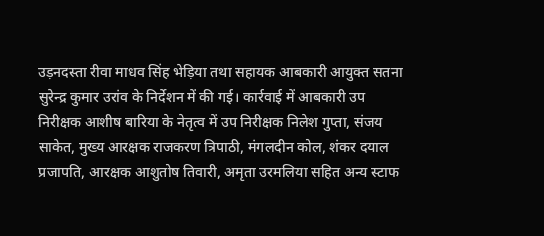उड़नदस्ता रीवा माधव सिंह भेड़िया तथा सहायक आबकारी आयुक्त सतना सुरेन्द्र कुमार उरांव के निर्देशन में की गई। कार्रवाई में आबकारी उप निरीक्षक आशीष बारिया के नेतृत्व में उप निरीक्षक निलेश गुप्ता, संजय साकेत, मुख्य आरक्षक राजकरण त्रिपाठी, मंगलदीन कोल, शंकर दयाल प्रजापति, आरक्षक आशुतोष तिवारी, अमृता उरमलिया सहित अन्य स्टाफ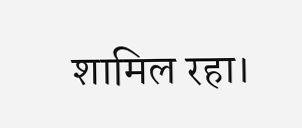शामिल रहा।